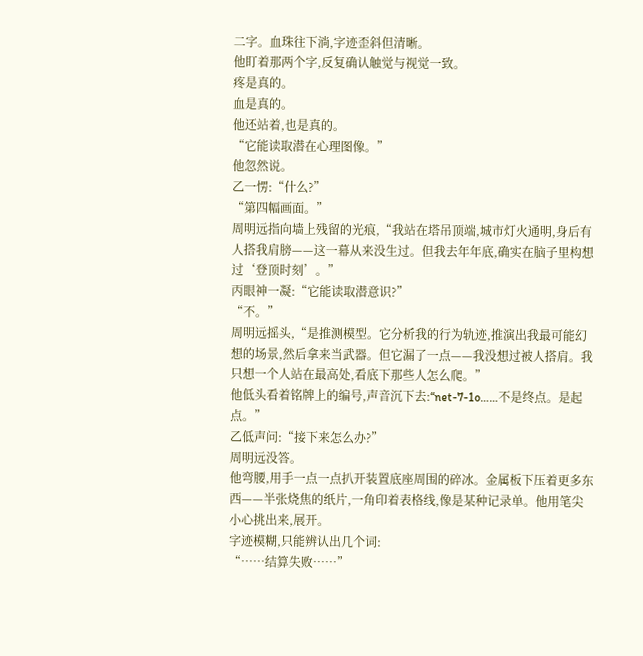二字。血珠往下淌,字迹歪斜但清晰。
他盯着那两个字,反复确认触觉与视觉一致。
疼是真的。
血是真的。
他还站着,也是真的。
“它能读取潜在心理图像。”
他忽然说。
乙一愣:“什么?”
“第四幅画面。”
周明远指向墙上残留的光痕,“我站在塔吊顶端,城市灯火通明,身后有人搭我肩膀——这一幕从来没生过。但我去年年底,确实在脑子里构想过‘登顶时刻’。”
丙眼神一凝:“它能读取潜意识?”
“不。”
周明远摇头,“是推测模型。它分析我的行为轨迹,推演出我最可能幻想的场景,然后拿来当武器。但它漏了一点——我没想过被人搭肩。我只想一个人站在最高处,看底下那些人怎么爬。”
他低头看着铭牌上的编号,声音沉下去:“net-7-1o……不是终点。是起点。”
乙低声问:“接下来怎么办?”
周明远没答。
他弯腰,用手一点一点扒开装置底座周围的碎冰。金属板下压着更多东西——半张烧焦的纸片,一角印着表格线,像是某种记录单。他用笔尖小心挑出来,展开。
字迹模糊,只能辨认出几个词:
“……结算失败……”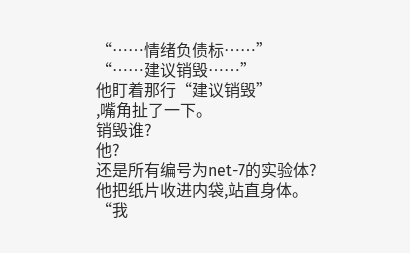“……情绪负债标……”
“……建议销毁……”
他盯着那行“建议销毁”
,嘴角扯了一下。
销毁谁?
他?
还是所有编号为net-7的实验体?
他把纸片收进内袋,站直身体。
“我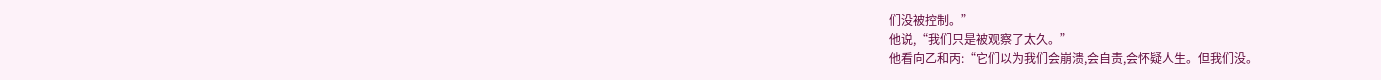们没被控制。”
他说,“我们只是被观察了太久。”
他看向乙和丙:“它们以为我们会崩溃,会自责,会怀疑人生。但我们没。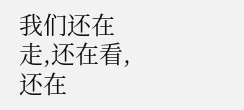我们还在走,还在看,还在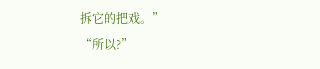拆它的把戏。”
“所以?”